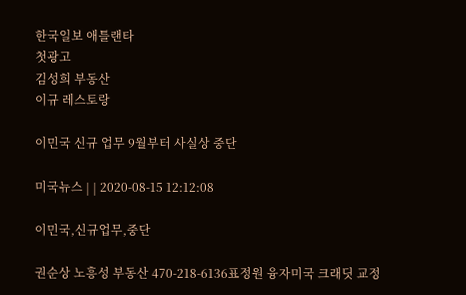한국일보 애틀랜타
첫광고
김성희 부동산
이규 레스토랑

이민국 신규 업무 9월부터 사실상 중단

미국뉴스 | | 2020-08-15 12:12:08

이민국,신규업무,중단

권순상 노흥성 부동산 470-218-6136표정원 융자미국 크래딧 교정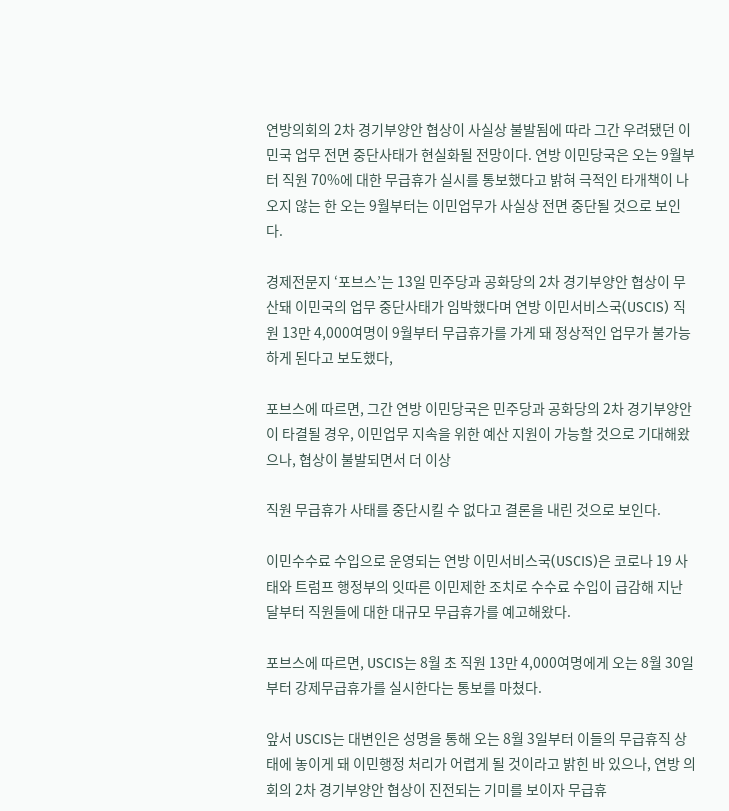연방의회의 2차 경기부양안 협상이 사실상 불발됨에 따라 그간 우려됐던 이민국 업무 전면 중단사태가 현실화될 전망이다. 연방 이민당국은 오는 9월부터 직원 70%에 대한 무급휴가 실시를 통보했다고 밝혀 극적인 타개책이 나오지 않는 한 오는 9월부터는 이민업무가 사실상 전면 중단될 것으로 보인다.

경제전문지 ‘포브스’는 13일 민주당과 공화당의 2차 경기부양안 협상이 무산돼 이민국의 업무 중단사태가 임박했다며 연방 이민서비스국(USCIS) 직원 13만 4,000여명이 9월부터 무급휴가를 가게 돼 정상적인 업무가 불가능하게 된다고 보도했다,

포브스에 따르면, 그간 연방 이민당국은 민주당과 공화당의 2차 경기부양안이 타결될 경우, 이민업무 지속을 위한 예산 지원이 가능할 것으로 기대해왔으나, 협상이 불발되면서 더 이상

직원 무급휴가 사태를 중단시킬 수 없다고 결론을 내린 것으로 보인다.

이민수수료 수입으로 운영되는 연방 이민서비스국(USCIS)은 코로나 19 사태와 트럼프 행정부의 잇따른 이민제한 조치로 수수료 수입이 급감해 지난 달부터 직원들에 대한 대규모 무급휴가를 예고해왔다.

포브스에 따르면, USCIS는 8월 초 직원 13만 4,000여명에게 오는 8월 30일부터 강제무급휴가를 실시한다는 통보를 마쳤다.

앞서 USCIS는 대변인은 성명을 통해 오는 8월 3일부터 이들의 무급휴직 상태에 놓이게 돼 이민행정 처리가 어렵게 될 것이라고 밝힌 바 있으나, 연방 의회의 2차 경기부양안 협상이 진전되는 기미를 보이자 무급휴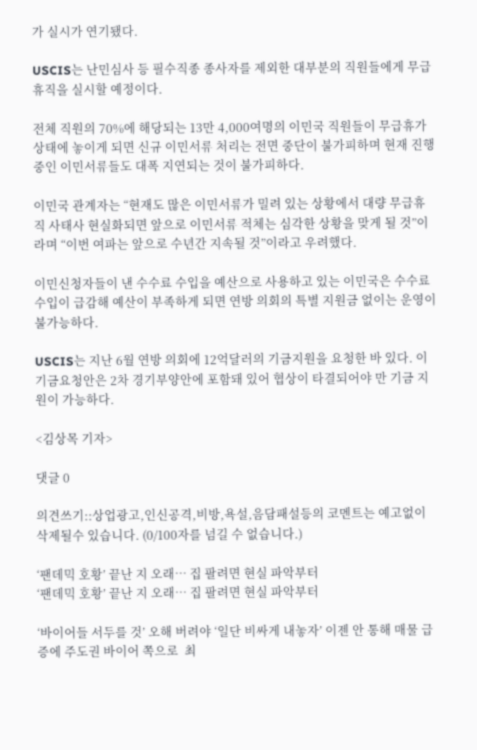가 실시가 연기됐다.

USCIS는 난민심사 등 필수직종 종사자를 제외한 대부분의 직원들에게 무급휴직을 실시할 예정이다.

전체 직원의 70%에 해당되는 13만 4,000여명의 이민국 직원들이 무급휴가 상태에 놓이게 되면 신규 이민서류 처리는 전면 중단이 불가피하며 현재 진행 중인 이민서류들도 대폭 지연되는 것이 불가피하다.

이민국 관계자는 “현재도 많은 이민서류가 밀려 있는 상황에서 대량 무급휴직 사태사 현실화되면 앞으로 이민서류 적체는 심각한 상황을 맞게 될 것”이라며 “이번 여파는 앞으로 수년간 지속될 것”이라고 우려했다.

이민신청자들이 낸 수수료 수입을 예산으로 사용하고 있는 이민국은 수수료 수입이 급감해 예산이 부족하게 되면 연방 의회의 특별 지원금 없이는 운영이 불가능하다.

USCIS는 지난 6월 연방 의회에 12억달러의 기금지원을 요청한 바 있다. 이 기금요청안은 2차 경기부양안에 포함돼 있어 협상이 타결되어야 만 기금 지원이 가능하다.

<김상목 기자>

댓글 0

의견쓰기::상업광고,인신공격,비방,욕설,음담패설등의 코멘트는 예고없이 삭제될수 있습니다. (0/100자를 넘길 수 없습니다.)

‘팬데믹 호황’ 끝난 지 오래… 집 팔려면 현실 파악부터
‘팬데믹 호황’ 끝난 지 오래… 집 팔려면 현실 파악부터

‘바이어들 서두를 것’ 오해 버려야 ‘일단 비싸게 내놓자’ 이젠 안 통해 매물 급증에 주도권 바이어 쪽으로  최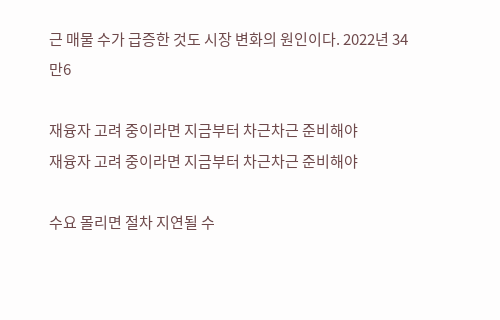근 매물 수가 급증한 것도 시장 변화의 원인이다. 2022년 34만6

재융자 고려 중이라면 지금부터 차근차근 준비해야
재융자 고려 중이라면 지금부터 차근차근 준비해야

수요 몰리면 절차 지연될 수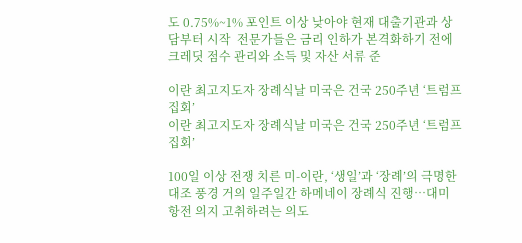도 0.75%~1% 포인트 이상 낮아야 현재 대출기관과 상담부터 시작  전문가들은 금리 인하가 본격화하기 전에 크레딧 점수 관리와 소득 및 자산 서류 준

이란 최고지도자 장례식날 미국은 건국 250주년 ‘트럼프 집회’
이란 최고지도자 장례식날 미국은 건국 250주년 ‘트럼프 집회’

100일 이상 전쟁 치른 미-이란, ‘생일’과 ‘장례’의 극명한 대조 풍경 거의 일주일간 하메네이 장례식 진행…대미 항전 의지 고취하려는 의도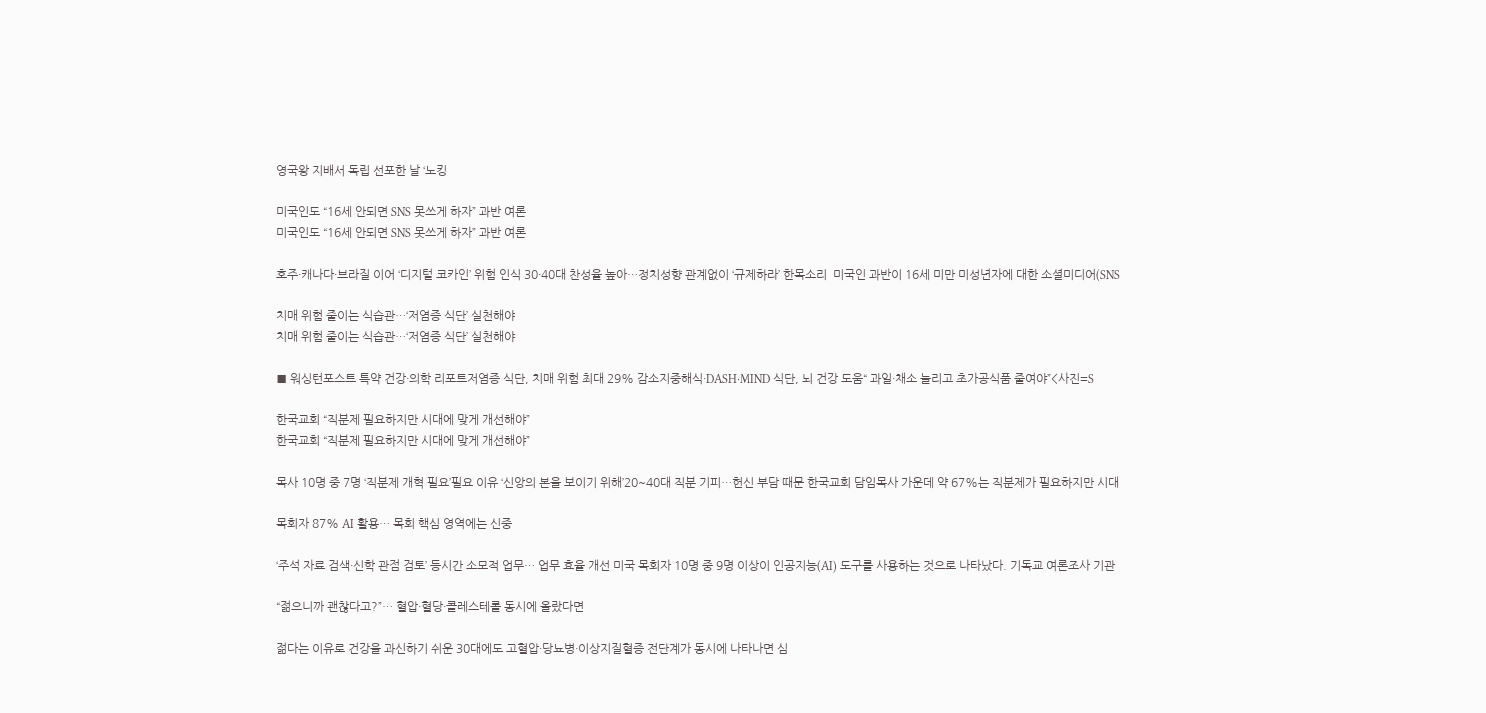영국왕 지배서 독립 선포한 날 ‘노킹

미국인도 “16세 안되면 SNS 못쓰게 하자” 과반 여론
미국인도 “16세 안되면 SNS 못쓰게 하자” 과반 여론

호주·캐나다·브라질 이어 ‘디지털 코카인’ 위험 인식 30·40대 찬성율 높아…정치성향 관계없이 ‘규제하라’ 한목소리  미국인 과반이 16세 미만 미성년자에 대한 소셜미디어(SNS

치매 위험 줄이는 식습관…‘저염증 식단’ 실천해야
치매 위험 줄이는 식습관…‘저염증 식단’ 실천해야

■ 워싱턴포스트 특약 건강·의학 리포트저염증 식단, 치매 위험 최대 29% 감소지중해식·DASH·MIND 식단, 뇌 건강 도움“ 과일·채소 늘리고 초가공식품 줄여야”<사진=S

한국교회 “직분제 필요하지만 시대에 맞게 개선해야”
한국교회 “직분제 필요하지만 시대에 맞게 개선해야”

목사 10명 중 7명 ‘직분제 개혁 필요’필요 이유 ‘신앙의 본을 보이기 위해’20~40대 직분 기피…헌신 부담 때문 한국교회 담임목사 가운데 약 67%는 직분제가 필요하지만 시대

목회자 87% AI 활용… 목회 핵심 영역에는 신중

‘주석 자료 검색·신학 관점 검토’ 등시간 소모적 업무… 업무 효율 개선 미국 목회자 10명 중 9명 이상이 인공지능(AI) 도구를 사용하는 것으로 나타났다. 기독교 여론조사 기관

“젊으니까 괜찮다고?”… 혈압·혈당·콜레스테롤 동시에 올랐다면

젊다는 이유로 건강을 과신하기 쉬운 30대에도 고혈압·당뇨병·이상지질혈증 전단계가 동시에 나타나면 심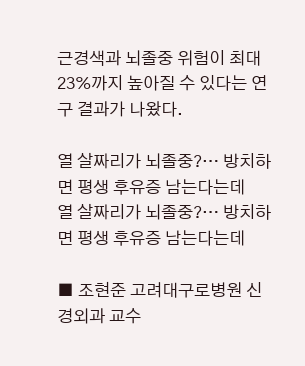근경색과 뇌졸중 위험이 최대 23%까지 높아질 수 있다는 연구 결과가 나왔다.

열 살짜리가 뇌졸중?… 방치하면 평생 후유증 남는다는데
열 살짜리가 뇌졸중?… 방치하면 평생 후유증 남는다는데

■ 조현준 고려대구로병원 신경외과 교수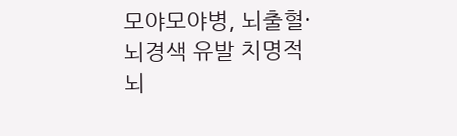모야모야병, 뇌출혈·뇌경색 유발 치명적 뇌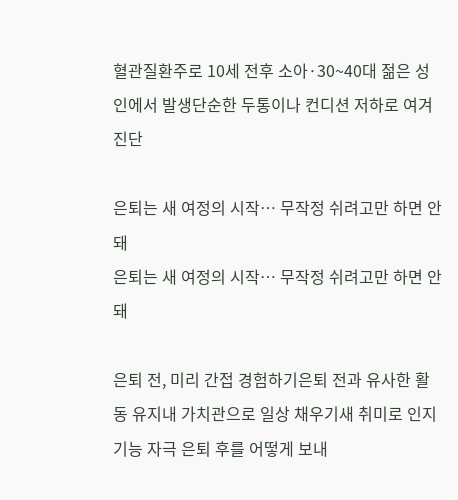혈관질환주로 10세 전후 소아·30~40대 젊은 성인에서 발생단순한 두통이나 컨디션 저하로 여겨 진단

은퇴는 새 여정의 시작… 무작정 쉬려고만 하면 안 돼
은퇴는 새 여정의 시작… 무작정 쉬려고만 하면 안 돼

은퇴 전, 미리 간접 경험하기은퇴 전과 유사한 활동 유지내 가치관으로 일상 채우기새 취미로 인지 기능 자극 은퇴 후를 어떻게 보내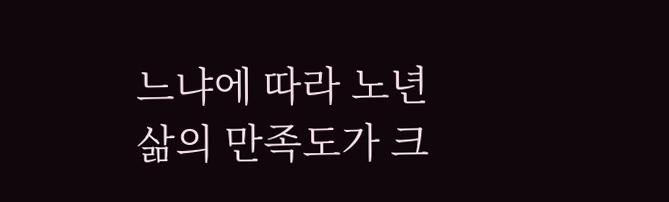느냐에 따라 노년 삶의 만족도가 크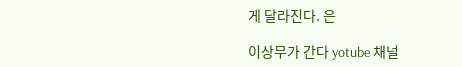게 달라진다. 은

이상무가 간다 yotube 채널